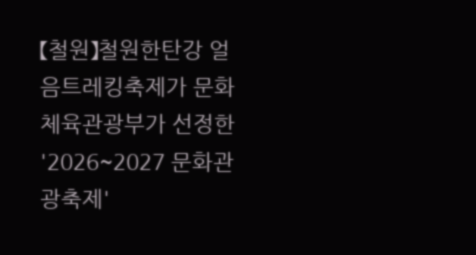【철원】철원한탄강 얼음트레킹축제가 문화체육관광부가 선정한 '2026~2027 문화관광축제'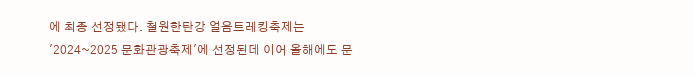에 최종 선정됐다. 철원한탄강 얼음트레킹축제는 '2024~2025 문화관광축제'에 선정된데 이어 올해에도 문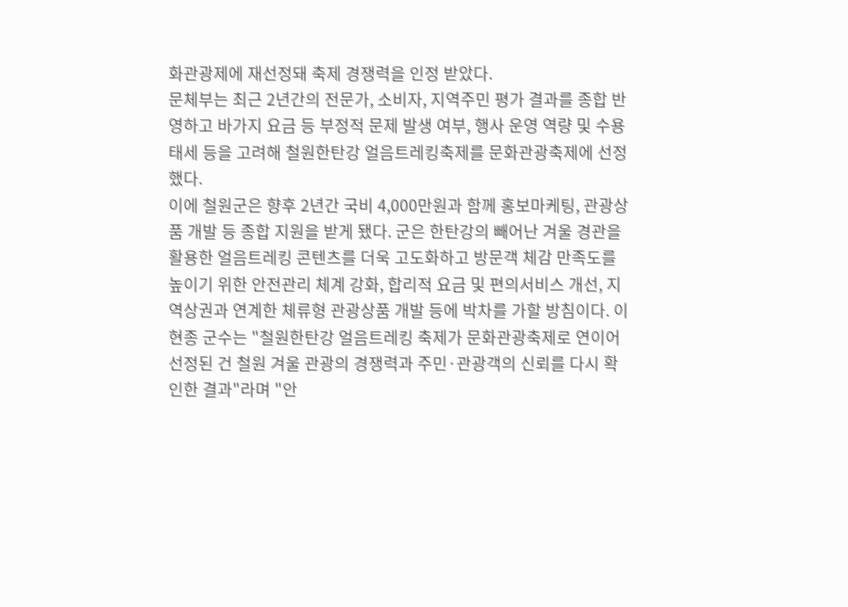화관광제에 재선정돼 축제 경쟁력을 인정 받았다.
문체부는 최근 2년간의 전문가, 소비자, 지역주민 평가 결과를 종합 반영하고 바가지 요금 등 부정적 문제 발생 여부, 행사 운영 역량 및 수용태세 등을 고려해 철원한탄강 얼음트레킹축제를 문화관광축제에 선정했다.
이에 철원군은 향후 2년간 국비 4,000만원과 함께 홍보마케팅, 관광상품 개발 등 종합 지원을 받게 됐다. 군은 한탄강의 빼어난 겨울 경관을 활용한 얼음트레킹 콘텐츠를 더욱 고도화하고 방문객 체감 만족도를 높이기 위한 안전관리 체계 강화, 합리적 요금 및 편의서비스 개선, 지역상권과 연계한 체류형 관광상품 개발 등에 박차를 가할 방침이다. 이현종 군수는 "철원한탄강 얼음트레킹 축제가 문화관광축제로 연이어 선정된 건 철원 겨울 관광의 경쟁력과 주민·관광객의 신뢰를 다시 확인한 결과"라며 "안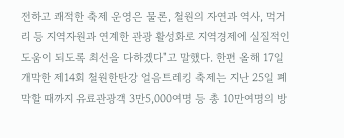전하고 쾌적한 축제 운영은 물론, 철원의 자연과 역사, 먹거리 등 지역자원과 연계한 관광 활성화로 지역경제에 실질적인 도움이 되도록 최선을 다하겠다"고 말했다. 한편 올해 17일 개막한 제14회 철원한탄강 얼음트레킹 축제는 지난 25일 폐막할 때까지 유료관광객 3만5,000여명 등 총 10만여명의 방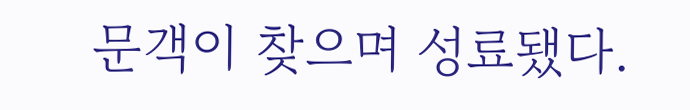문객이 찾으며 성료됐다.